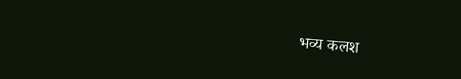भव्य कलश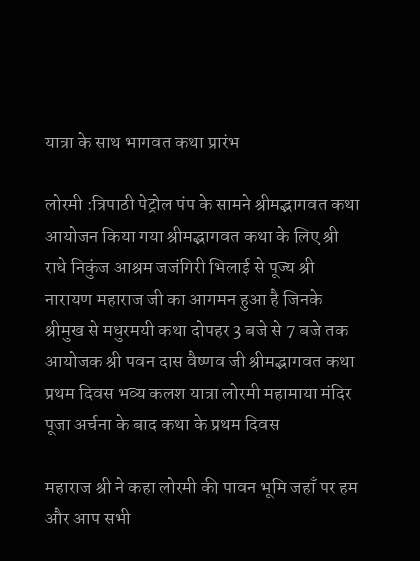यात्रा के साथ भागवत कथा प्रारंभ

लोरमी :त्रिपाठी पेट्रोल पंप के सामने श्रीमद्भागवत कथा आयोजन किया गया श्रीमद्भागवत कथा के लिए श्री राधे निकुंज आश्रम जजंगिरी भिलाई से पूज्य श्री नारायण महाराज जी का आगमन हुआ है जिनके श्रीमुख से मधुरमयी कथा दोपहर 3 बजे से 7 बजे तक आयोजक श्री पवन दास वैष्णव जी श्रीमद्भागवत कथा प्रथम दिवस भव्य कलश यात्रा लोरमी महामाया मंदिर पूजा अर्चना के बाद कथा के प्रथम दिवस

महाराज श्री ने कहा लोरमी की पावन भूमि जहाँ पर हम और आप सभी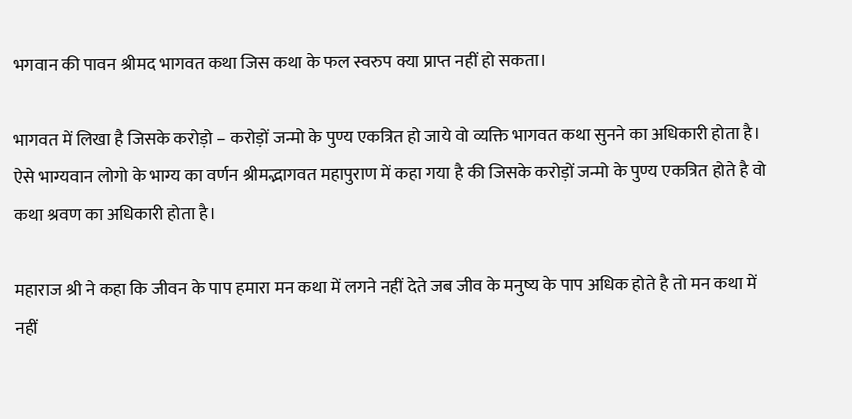भगवान की पावन श्रीमद भागवत कथा जिस कथा के फल स्वरुप क्या प्राप्त नहीं हो सकता।

भागवत में लिखा है जिसके करोड़ो – करोड़ों जन्मो के पुण्य एकत्रित हो जाये वो व्यक्ति भागवत कथा सुनने का अधिकारी होता है। ऐसे भाग्यवान लोगो के भाग्य का वर्णन श्रीमद्भागवत महापुराण में कहा गया है की जिसके करोड़ों जन्मो के पुण्य एकत्रित होते है वो कथा श्रवण का अधिकारी होता है।

महाराज श्री ने कहा कि जीवन के पाप हमारा मन कथा में लगने नहीं देते जब जीव के मनुष्य के पाप अधिक होते है तो मन कथा में नहीं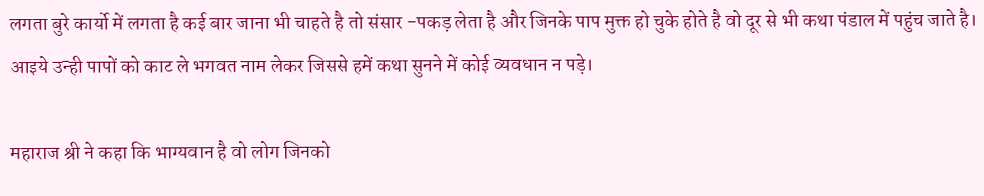लगता बुरे कार्यो में लगता है कई बार जाना भी चाहते है तो संसार -पकड़ लेता है और जिनके पाप मुक्त हो चुके होते है वो दूर से भी कथा पंडाल में पहुंच जाते है। आइये उन्ही पापों को काट ले भगवत नाम लेकर जिससे हमें कथा सुनने में कोई व्यवधान न पड़े।

महाराज श्री ने कहा कि भाग्यवान है वो लोग जिनको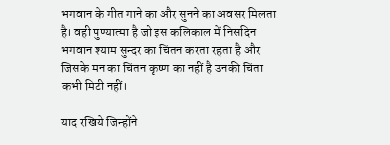भगवान के गीत गाने का और सुनने का अवसर मिलता है। वही पुण्यात्मा है जो इस कलिकाल में निसदिन भगवान श्याम सुन्दर का चिंतन करता रहता है और जिसके मन का चिंतन कृष्ण का नहीं है उनकी चिंता कभी मिटी नहीं।

याद रखिये जिन्होंने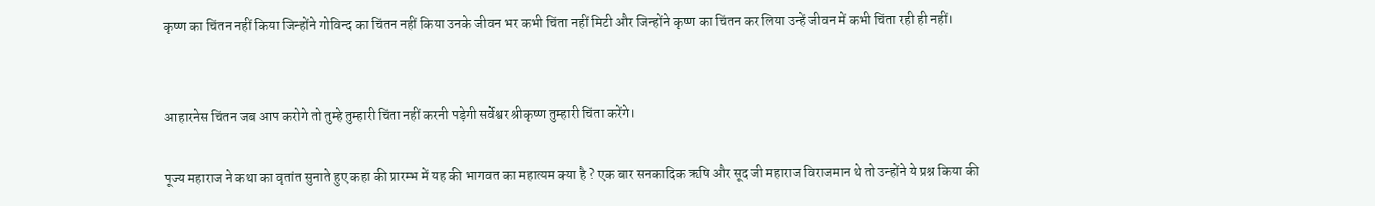कृष्ण का चिंतन नहीं किया जिन्होंने गोविन्द का चिंतन नहीं किया उनके जीवन भर कभी चिंता नहीं मिटी और जिन्होंने कृष्ण का चिंतन कर लिया उन्हें जीवन में कभी चिंता रही ही नहीं।


आहारनेस चिंतन जब आप करोगे तो तुम्हे तुम्हारी चिंता नहीं करनी पड़ेगी सर्वेश्वर श्रीकृष्ण तुम्हारी चिंता करेंगे।

पूज्य महाराज ने कथा का वृतांत सुनाते हुए कहा की प्रारम्भ में यह की भागवत का महात्यम क्या है ? एक बार सनकादिक ऋषि और सूद जी महाराज विराजमान थे तो उन्होंने ये प्रश्न किया की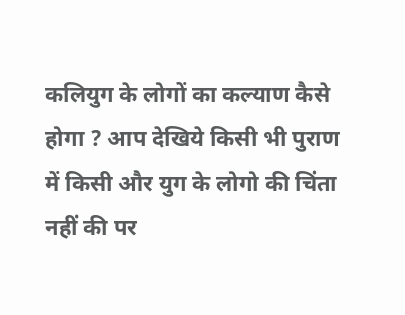कलियुग के लोगों का कल्याण कैसे होगा ? आप देखिये किसी भी पुराण में किसी और युग के लोगो की चिंता नहीं की पर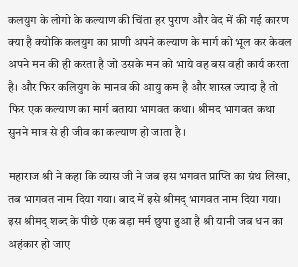कलयुग के लोगो के कल्याण की चिंता हर पुराण और वेद में की गई कारण क्या है क्योकि कलयुग का प्राणी अपने कल्याण के मार्ग को भूल कर केवल अपने मन की ही करता है जो उसके मन को भाये वह बस वही कार्य करता है। और फिर कलियुग के मानव की आयु कम है और शास्त्र ज्यादा है तो फिर एक कल्याण का मार्ग बताया भागवत कथा। श्रीमद भागवत कथा सुनने मात्र से ही जीव का कल्याण हो जाता है ।

महाराज श्री ने कहा कि व्यास जी ने जब इस भगवत प्राप्ति का ग्रंथ लिखा, तब भागवत नाम दिया गया। बाद में इसे श्रीमद् भागवत नाम दिया गया। इस श्रीमद् शब्द के पीछे एक बड़ा मर्म छुपा हुआ है श्री यानी जब धन का अहंकार हो जाए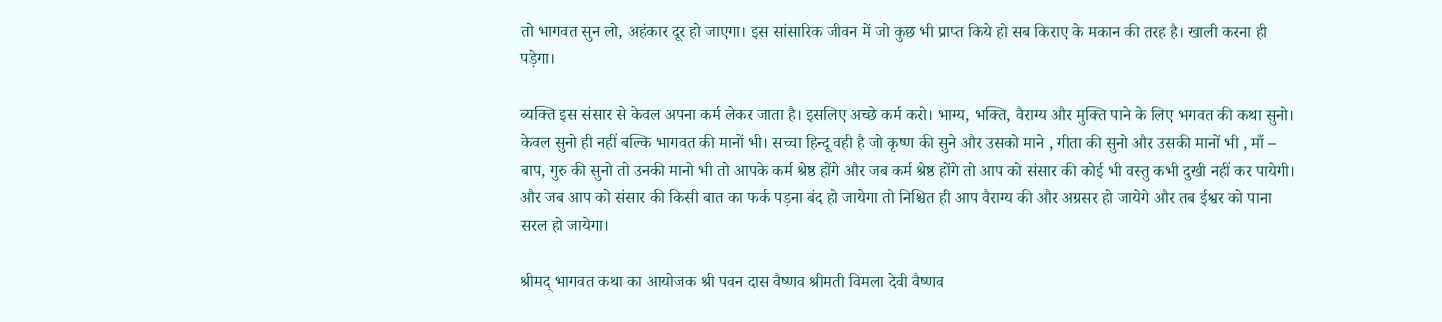तो भागवत सुन लो, अहंकार दूर हो जाएगा। इस सांसारिक जीवन में जो कुछ भी प्राप्त किये हो सब किराए के मकान की तरह है। खाली करना ही पड़ेगा।

व्यक्ति इस संसार से केवल अपना कर्म लेकर जाता है। इसलिए अच्छे कर्म करो। भाग्य, भक्ति, वैराग्य और मुक्ति पाने के लिए भगवत की कथा सुनो। केवल सुनो ही नहीं बल्कि भागवत की मानों भी। सच्चा हिन्दू वही है जो कृष्ण की सुने और उसको माने , गीता की सुनो और उसकी मानों भी , माँ – बाप, गुरु की सुनो तो उनकी मानो भी तो आपके कर्म श्रेष्ठ होंगे और जब कर्म श्रेष्ठ होंगे तो आप को संसार की कोई भी वस्तु कभी दुखी नहीं कर पायेगी। और जब आप को संसार की किसी बात का फर्क पड़ना बंद हो जायेगा तो निश्चित ही आप वैराग्य की और अग्रसर हो जायेगे और तब ईश्वर को पाना सरल हो जायेगा।

श्रीमद् भागवत कथा का आयोजक श्री पवन दास वैष्णव श्रीमती विमला देवी वैष्णव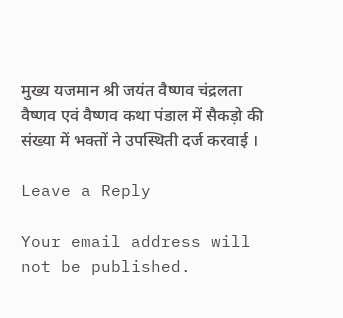मुख्य यजमान श्री जयंत वैष्णव चंद्रलता वैष्णव एवं वैष्णव कथा पंडाल में सैकड़ो की संख्या में भक्तों ने उपस्थिती दर्ज करवाई ।

Leave a Reply

Your email address will not be published.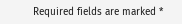Required fields are marked *